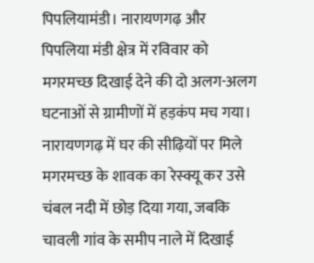पिपलियामंडी। नारायणगढ़ और पिपलिया मंडी क्षेत्र में रविवार को मगरमच्छ दिखाई देने की दो अलग-अलग घटनाओं से ग्रामीणों में हड़कंप मच गया। नारायणगढ़ में घर की सीढ़ियों पर मिले मगरमच्छ के शावक का रेस्क्यू कर उसे चंबल नदी में छोड़ दिया गया, जबकि चावली गांव के समीप नाले में दिखाई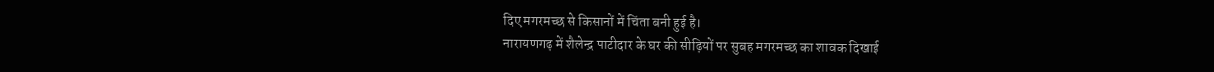दिए मगरमच्छ से किसानों में चिंता बनी हुई है।
नारायणगढ़ में शैलेन्द्र पाटीदार के घर की सीढ़ियों पर सुबह मगरमच्छ का शावक दिखाई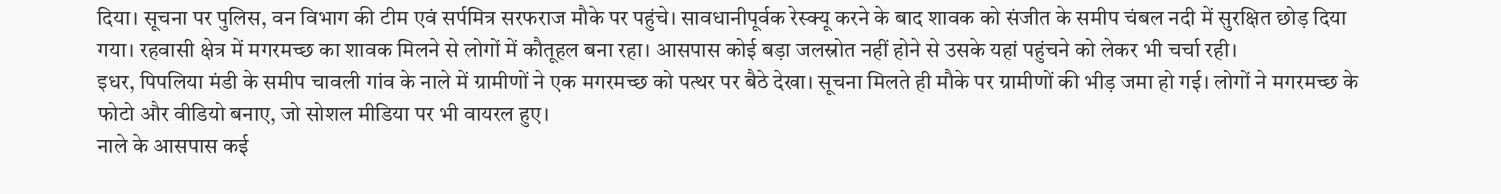दिया। सूचना पर पुलिस, वन विभाग की टीम एवं सर्पमित्र सरफराज मौके पर पहुंचे। सावधानीपूर्वक रेस्क्यू करने के बाद शावक को संजीत के समीप चंबल नदी में सुरक्षित छोड़ दिया गया। रहवासी क्षेत्र में मगरमच्छ का शावक मिलने से लोगों में कौतूहल बना रहा। आसपास कोई बड़ा जलस्रोत नहीं होने से उसके यहां पहुंचने को लेकर भी चर्चा रही।
इधर, पिपलिया मंडी के समीप चावली गांव के नाले में ग्रामीणों ने एक मगरमच्छ को पत्थर पर बैठे देखा। सूचना मिलते ही मौके पर ग्रामीणों की भीड़ जमा हो गई। लोगों ने मगरमच्छ के फोटो और वीडियो बनाए, जो सोशल मीडिया पर भी वायरल हुए।
नाले के आसपास कई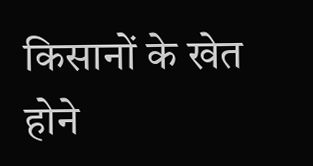किसानों के खेत होने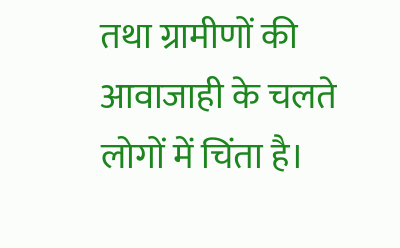तथा ग्रामीणों की आवाजाही के चलते लोगों में चिंता है।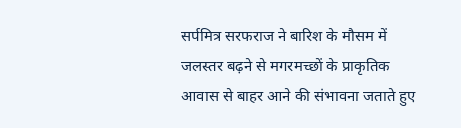सर्पमित्र सरफराज ने बारिश के मौसम में जलस्तर बढ़ने से मगरमच्छों के प्राकृतिक आवास से बाहर आने की संभावना जताते हुए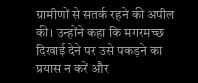ग्रामीणों से सतर्क रहने की अपील की। उन्होंने कहा कि मगरमच्छ दिखाई देने पर उसे पकड़ने का प्रयास न करें और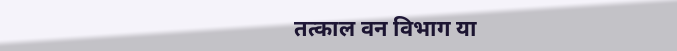तत्काल वन विभाग या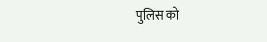पुलिस को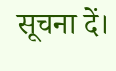सूचना दें।